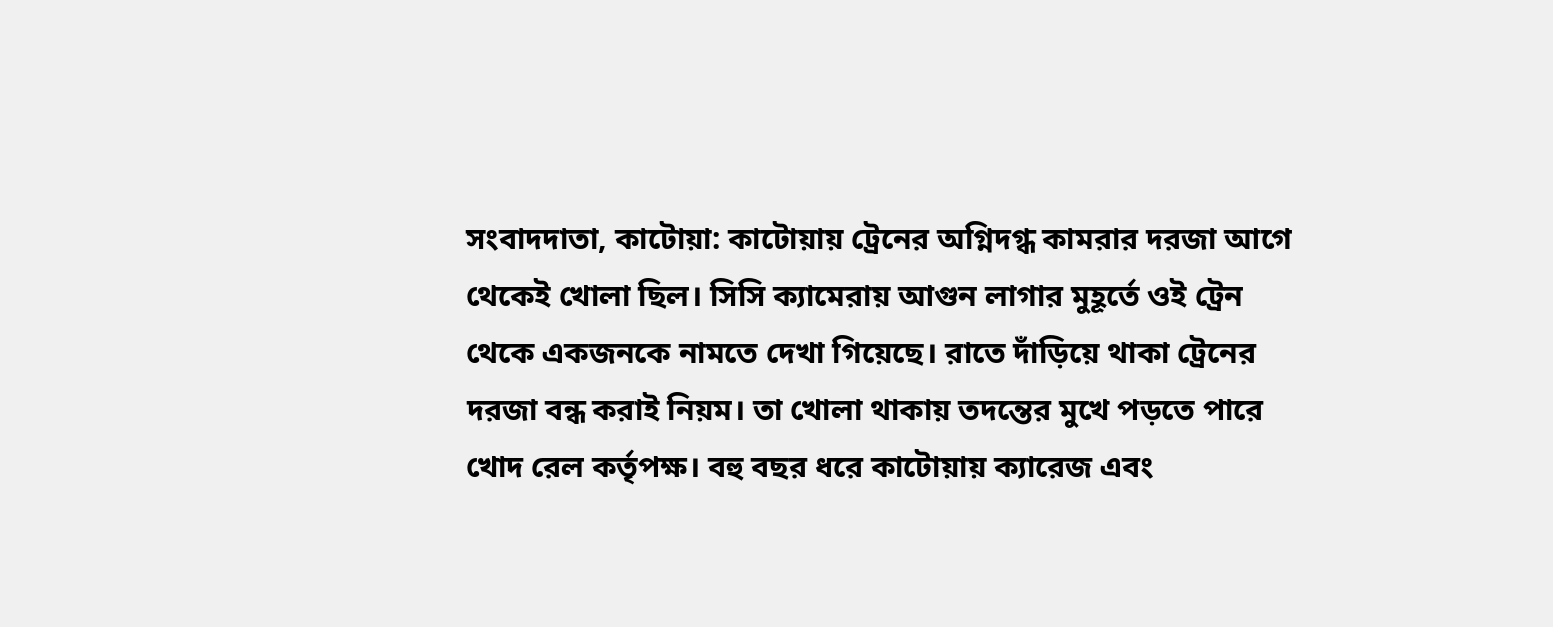সংবাদদাতা, কাটোয়া: কাটোয়ায় ট্রেনের অগ্নিদগ্ধ কামরার দরজা আগে থেকেই খোলা ছিল। সিসি ক্যামেরায় আগুন লাগার মুহূর্তে ওই ট্রেন থেকে একজনকে নামতে দেখা গিয়েছে। রাতে দাঁড়িয়ে থাকা ট্রেনের দরজা বন্ধ করাই নিয়ম। তা খোলা থাকায় তদন্তের মুখে পড়তে পারে খোদ রেল কর্তৃপক্ষ। বহু বছর ধরে কাটোয়ায় ক্যারেজ এবং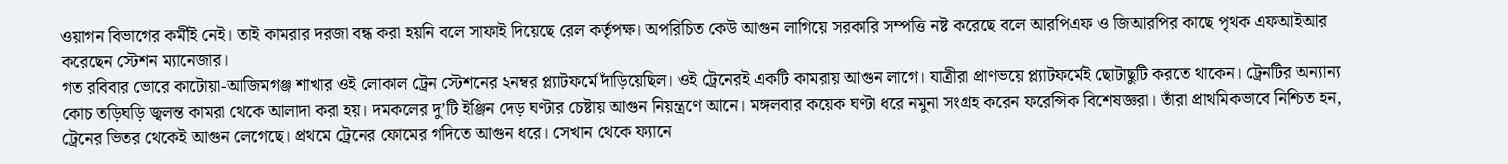ওয়াগন বিভাগের কর্মীই নেই। তাই কামরার দরজা বন্ধ করা হয়নি বলে সাফাই দিয়েছে রেল কর্তৃপক্ষ। অপরিচিত কেউ আগুন লাগিয়ে সরকারি সম্পত্তি নষ্ট করেছে বলে আরপিএফ ও জিআরপির কাছে পৃথক এফআইআর করেছেন স্টেশন ম্যানেজার।
গত রবিবার ভোরে কাটোয়া-আজিমগঞ্জ শাখার ওই লোকাল ট্রেন স্টেশনের ২নম্বর প্ল্যাটফর্মে দাঁড়িয়েছিল। ওই ট্রেনেরই একটি কামরায় আগুন লাগে। যাত্রীরা প্রাণভয়ে প্ল্যাটফর্মেই ছোটাছুটি করতে থাকেন। ট্রেনটির অন্যান্য কোচ তড়িঘড়ি জ্বলন্ত কামরা থেকে আলাদা করা হয়। দমকলের দু’টি ইঞ্জিন দেড় ঘণ্টার চেষ্টায় আগুন নিয়ন্ত্রণে আনে। মঙ্গলবার কয়েক ঘণ্টা ধরে নমুনা সংগ্রহ করেন ফরেন্সিক বিশেষজ্ঞরা। তাঁরা প্রাথমিকভাবে নিশ্চিত হন, ট্রেনের ভিতর থেকেই আগুন লেগেছে। প্রথমে ট্রেনের ফোমের গদিতে আগুন ধরে। সেখান থেকে ফ্যানে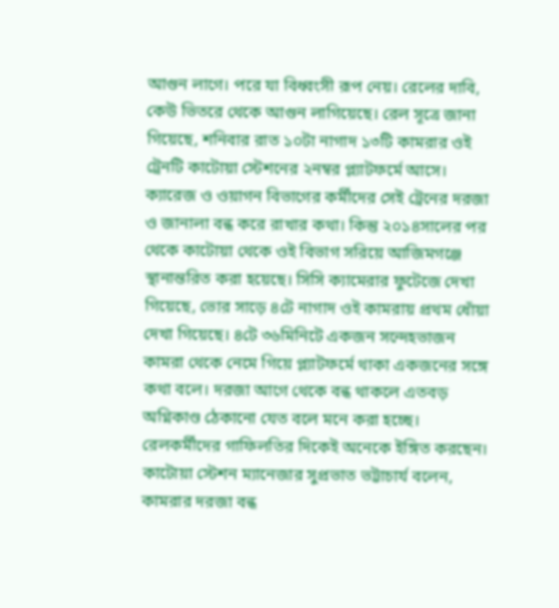আগুন লাগে। পরে যা বিধ্বংসী রূপ নেয়। রেলের দাবি, কেউ ভিতরে থেকে আগুন লাগিয়েছে। রেল সূত্রে জানা গিয়েছে, শনিবার রাত ১০টা নাগাদ ১৩টি কামরার ওই ট্রেনটি কাটোয়া স্টেশনের ২নম্বর প্ল্যাটফর্মে আসে। ক্যারেজ ও ওয়াগন বিভাগের কর্মীদের সেই ট্রেনের দরজা ও জানালা বন্ধ করে রাখার কথা। কিন্তু ২০১৪সালের পর থেকে কাটোয়া থেকে ওই বিভাগ সরিয়ে আজিমগঞ্জে স্থানান্তরিত করা হয়েছে। সিসি ক্যামেরার ফুটেজে দেখা গিয়েছে, ভোর সাড়ে ৪টে নাগাদ ওই কামরায় প্রথম ধোঁয়া দেখা গিয়েছে। ৪টে ৩৬মিনিটে একজন সন্দেহভাজন কামরা থেকে নেমে গিয়ে প্ল্যাটফর্মে থাকা একজনের সঙ্গে কথা বলে। দরজা আগে থেকে বন্ধ থাকলে এতবড় অগ্নিকাণ্ড ঠেকানো যেত বলে মনে করা হচ্ছে। রেলকর্মীদের গাফিলতির দিকেই অনেকে ইঙ্গিত করছেন। কাটোয়া স্টেশন ম্যানেজার সুপ্রভাত ভট্টাচার্য বলেন, কামরার দরজা বন্ধ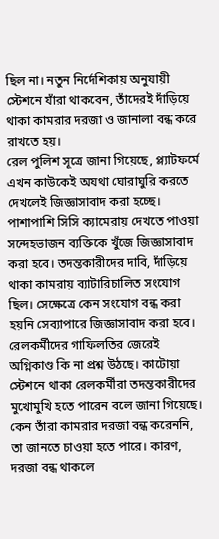ছিল না। নতুন নির্দেশিকায় অনুযায়ী স্টেশনে যাঁরা থাকবেন, তাঁদেরই দাঁড়িয়ে থাকা কামরার দরজা ও জানালা বন্ধ করে রাখতে হয়।
রেল পুলিশ সূত্রে জানা গিয়েছে, প্ল্যাটফর্মে এখন কাউকেই অযথা ঘোরাঘুরি করতে দেখলেই জিজ্ঞাসাবাদ করা হচ্ছে। পাশাপাশি সিসি ক্যামেরায় দেখতে পাওয়া সন্দেহভাজন ব্যক্তিকে খুঁজে জিজ্ঞাসাবাদ করা হবে। তদন্তকারীদের দাবি, দাঁড়িয়ে থাকা কামরায় ব্যাটারিচালিত সংযোগ ছিল। সেক্ষেত্রে কেন সংযোগ বন্ধ করা হয়নি সেব্যাপারে জিজ্ঞাসাবাদ করা হবে। রেলকর্মীদের গাফিলতির জেরেই অগ্নিকাণ্ড কি না প্রশ্ন উঠছে। কাটোয়া স্টেশনে থাকা রেলকর্মীরা তদন্তকারীদের মুখোমুখি হতে পারেন বলে জানা গিয়েছে। কেন তাঁরা কামরার দরজা বন্ধ করেননি, তা জানতে চাওয়া হতে পারে। কারণ, দরজা বন্ধ থাকলে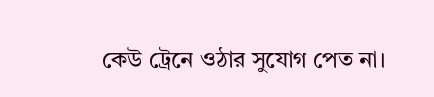কেউ ট্রেনে ওঠার সুযোগ পেত না।